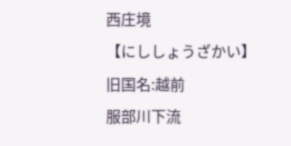西庄境
【にししょうざかい】
旧国名:越前
服部川下流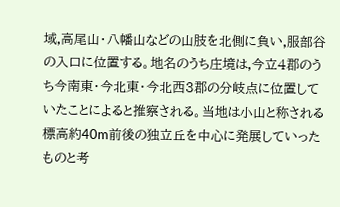域,高尾山・八幡山などの山肢を北側に負い,服部谷の入口に位置する。地名のうち庄境は,今立4郡のうち今南東・今北東・今北西3郡の分岐点に位置していたことによると推察される。当地は小山と称される標高約40m前後の独立丘を中心に発展していったものと考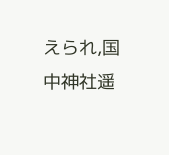えられ,国中神社遥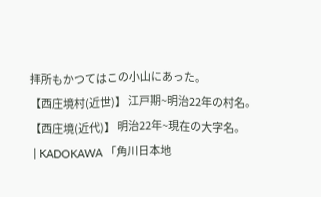拝所もかつてはこの小山にあった。
【西庄境村(近世)】 江戸期~明治22年の村名。
【西庄境(近代)】 明治22年~現在の大字名。
 | KADOKAWA 「角川日本地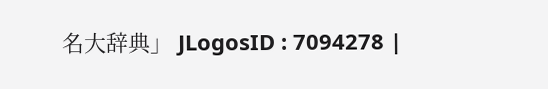名大辞典」 JLogosID : 7094278 |